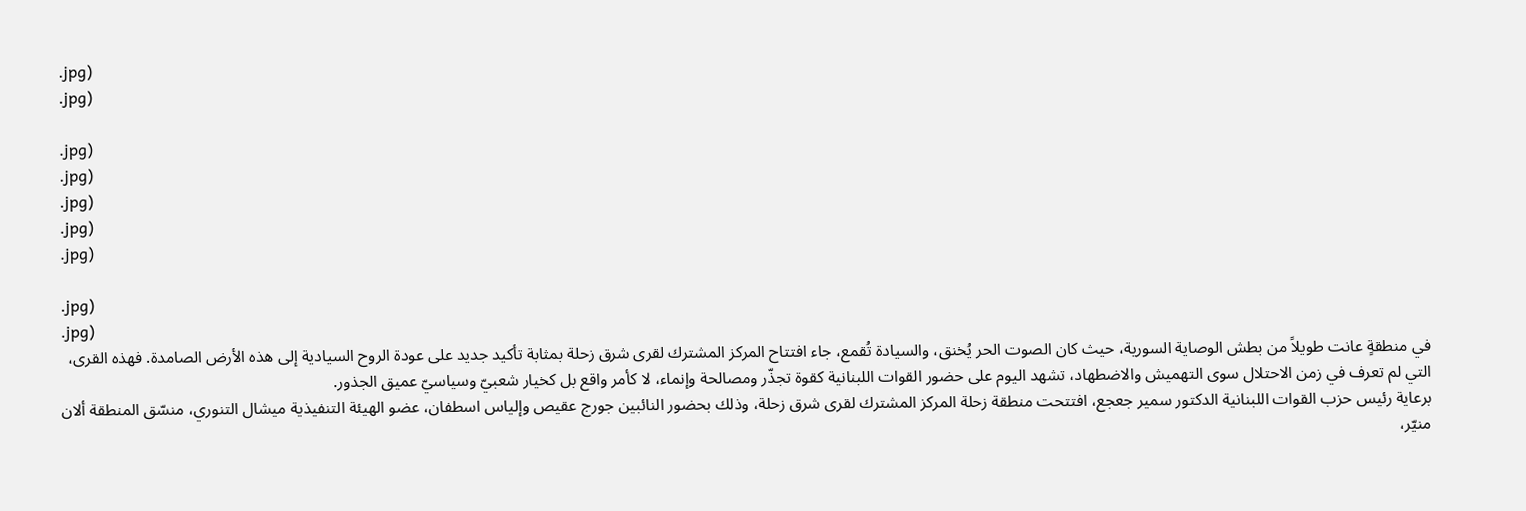.jpg)
.jpg)

.jpg)
.jpg)
.jpg)
.jpg)
.jpg)

.jpg)
.jpg)
في منطقةٍ عانت طويلاً من بطش الوصاية السورية، حيث كان الصوت الحر يُخنق، والسيادة تُقمع، جاء افتتاح المركز المشترك لقرى شرق زحلة بمثابة تأكيد جديد على عودة الروح السيادية إلى هذه الأرض الصامدة. فهذه القرى، التي لم تعرف في زمن الاحتلال سوى التهميش والاضطهاد، تشهد اليوم على حضور القوات اللبنانية كقوة تجذّر ومصالحة وإنماء، لا كأمر واقع بل كخيار شعبيّ وسياسيّ عميق الجذور.
برعاية رئيس حزب القوات اللبنانية الدكتور سمير جعجع، افتتحت منطقة زحلة المركز المشترك لقرى شرق زحلة، وذلك بحضور النائبين جورج عقيص وإلياس اسطفان، عضو الهيئة التنفيذية ميشال التنوري، منسّق المنطقة ألان منيّر،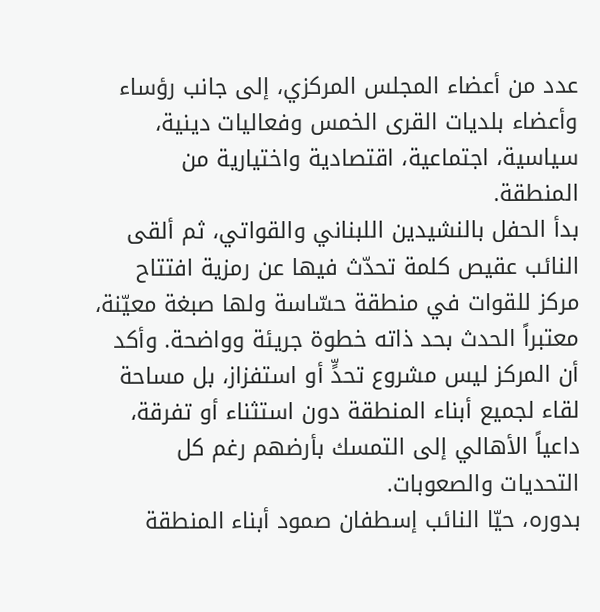عدد من أعضاء المجلس المركزي، إلى جانب رؤساء وأعضاء بلديات القرى الخمس وفعاليات دينية، سياسية، اجتماعية، اقتصادية واختيارية من المنطقة.
بدأ الحفل بالنشيدين اللبناني والقواتي، ثم ألقى النائب عقيص كلمة تحدّث فيها عن رمزية افتتاح مركز للقوات في منطقة حسّاسة ولها صبغة معيّنة، معتبراً الحدث بحد ذاته خطوة جريئة وواضحة. وأكد أن المركز ليس مشروع تحدٍّ أو استفزاز، بل مساحة لقاء لجميع أبناء المنطقة دون استثناء أو تفرقة، داعياً الأهالي إلى التمسك بأرضهم رغم كل التحديات والصعوبات.
بدوره، حيّا النائب إسطفان صمود أبناء المنطقة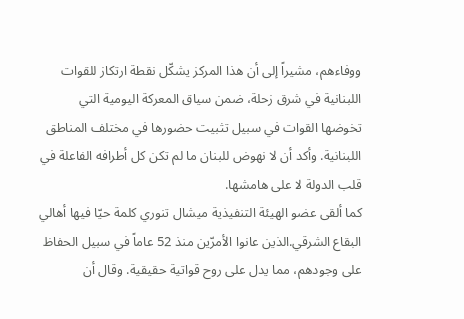ووفاءهم، مشيراً إلى أن هذا المركز يشكّل نقطة ارتكاز للقوات اللبنانية في شرق زحلة، ضمن سياق المعركة اليومية التي تخوضها القوات في سبيل تثبيت حضورها في مختلف المناطق اللبنانية. وأكد أن لا نهوض للبنان ما لم تكن كل أطرافه الفاعلة في قلب الدولة لا على هامشها.
كما ألقى عضو الهيئة التنفيذية ميشال تنوري كلمة حيّا فيها أهالي البقاع الشرقي.الذين عانوا الأمرّين منذ 52 عاماً في سبيل الحفاظ على وجودهم، مما يدل على روح قواتية حقيقية. وقال أن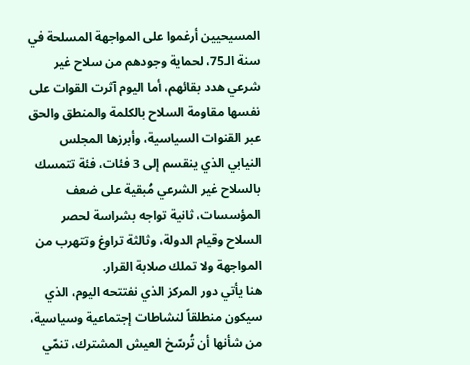المسيحيين أرغموا على المواجهة المسلحة في سنة الـ75، لحماية وجودهم من سلاح غير شرعي هدد بقائهم، أما اليوم آثرت القوات على نفسها مقاومة السلاح بالكلمة والمنطق والحق عبر القنوات السياسية، وأبرزها المجلس النيابي الذي ينقسم إلى 3 فئات، فئة تتمسك بالسلاح غير الشرعي مُبقية على ضعف المؤسسات، ثانية تواجه بشراسة لحصر السلاح وقيام الدولة، وثالثة تراوغ وتتهرب من المواجهة ولا تملك صلابة القرار.
هنا يأتي دور المركز الذي نفتتحه اليوم، الذي سيكون منطلقاً لنشاطات إجتماعية وسياسية، من شأنها أن تُرسّخ العيش المشترك، تنمّي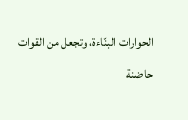الحوارات البنّاءة، وتجعل من القوات حاضنة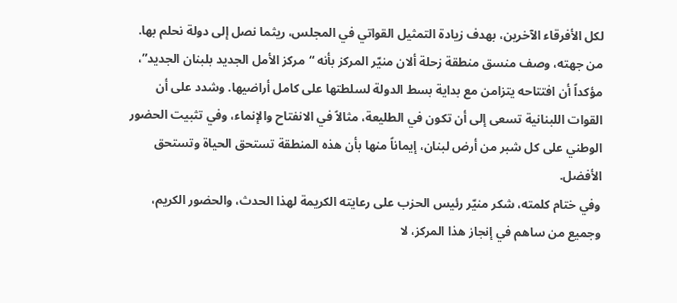لكل الأفرقاء الآخرين، بهدف زيادة التمثيل القواتي في المجلس، ريثما نصل إلى دولة نحلم بها.
من جهته، وصف منسق منطقة زحلة ألان منيّر المركز بأنه “مركز الأمل الجديد بلبنان الجديد”، مؤكداً أن افتتاحه يتزامن مع بداية بسط الدولة لسلطتها على كامل أراضيها. وشدد على أن القوات اللبنانية تسعى إلى أن تكون في الطليعة، مثالاً في الانفتاح والإنماء، وفي تثبيت الحضور الوطني على كل شبر من أرض لبنان، إيماناً منها بأن هذه المنطقة تستحق الحياة وتستحق الأفضل.
وفي ختام كلمته، شكر منيّر رئيس الحزب على رعايته الكريمة لهذا الحدث، والحضور الكريم، وجميع من ساهم في إنجاز هذا المركز، لا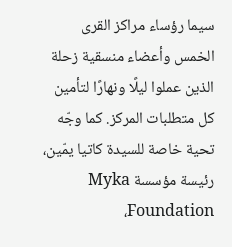سيما رؤساء مراكز القرى الخمس وأعضاء منسقية زحلة الذين عملوا ليلًا ونهارًا لتأمين كل متطلبات المركز. كما وجّه تحية خاصة للسيدة كاتيا يمّين، رئيسة مؤسسة Myka Foundation،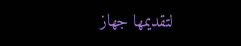لتقديمها جهاز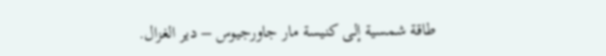طاقة شمسية إلى كنيسة مار جاورجيوس – دير الغزال.